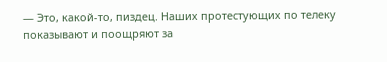— Это, какой-то, пиздец. Наших протестующих по телеку показывают и поощряют за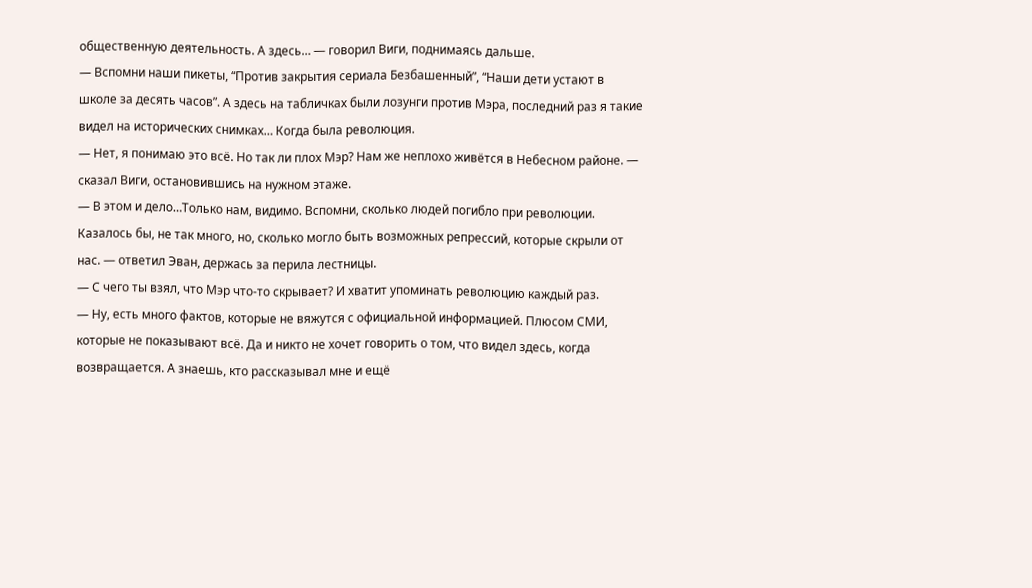общественную деятельность. А здесь… — говорил Виги, поднимаясь дальше.
— Вспомни наши пикеты, “Против закрытия сериала Безбашенный”, “Наши дети устают в школе за десять часов”. А здесь на табличках были лозунги против Мэра, последний раз я такие видел на исторических снимках… Когда была революция.
— Нет, я понимаю это всё. Но так ли плох Мэр? Нам же неплохо живётся в Небесном районе. — сказал Виги, остановившись на нужном этаже.
— В этом и дело…Только нам, видимо. Вспомни, сколько людей погибло при революции. Казалось бы, не так много, но, сколько могло быть возможных репрессий, которые скрыли от нас. — ответил Эван, держась за перила лестницы.
— С чего ты взял, что Мэр что-то скрывает? И хватит упоминать революцию каждый раз.
— Ну, есть много фактов, которые не вяжутся с официальной информацией. Плюсом СМИ, которые не показывают всё. Да и никто не хочет говорить о том, что видел здесь, когда возвращается. А знаешь, кто рассказывал мне и ещё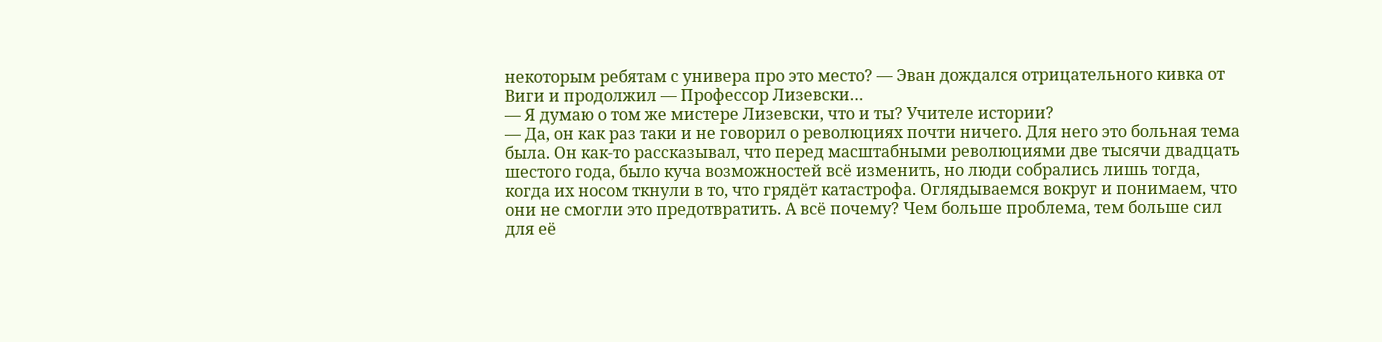некоторым ребятам с универа про это место? — Эван дождался отрицательного кивка от Виги и продолжил — Профессор Лизевски…
— Я думаю о том же мистере Лизевски, что и ты? Учителе истории?
— Да, он как раз таки и не говорил о революциях почти ничего. Для него это больная тема была. Он как-то рассказывал, что перед масштабными революциями две тысячи двадцать шестого года, было куча возможностей всё изменить, но люди собрались лишь тогда, когда их носом ткнули в то, что грядёт катастрофа. Оглядываемся вокруг и понимаем, что они не смогли это предотвратить. А всё почему? Чем больше проблема, тем больше сил для её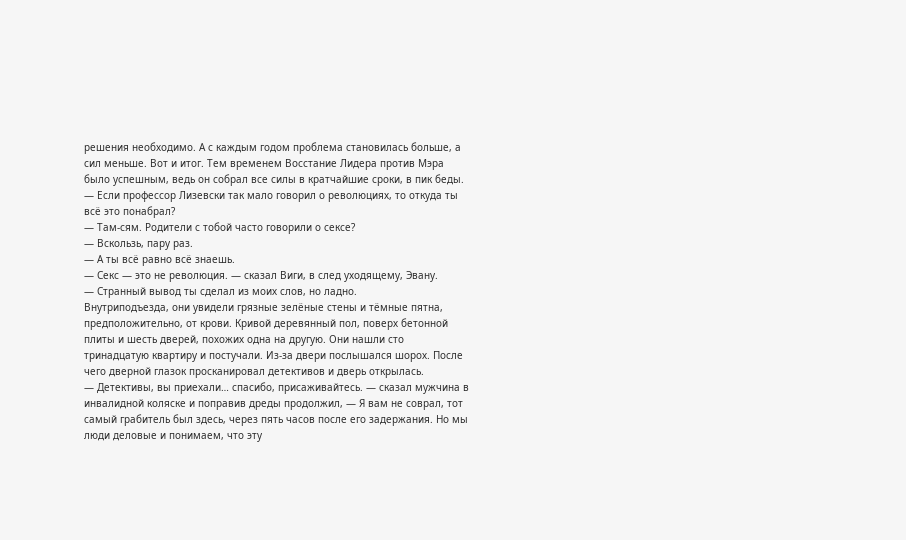решения необходимо. А с каждым годом проблема становилась больше, а сил меньше. Вот и итог. Тем временем Восстание Лидера против Мэра было успешным, ведь он собрал все силы в кратчайшие сроки, в пик беды.
— Если профессор Лизевски так мало говорил о революциях, то откуда ты всё это понабрал?
— Там-сям. Родители с тобой часто говорили о сексе?
— Вскользь, пару раз.
— А ты всё равно всё знаешь.
— Секс — это не революция. — сказал Виги, в след уходящему, Эвану.
— Странный вывод ты сделал из моих слов, но ладно.
Внутриподъезда, они увидели грязные зелёные стены и тёмные пятна, предположительно, от крови. Кривой деревянный пол, поверх бетонной плиты и шесть дверей, похожих одна на другую. Они нашли сто тринадцатую квартиру и постучали. Из-за двери послышался шорох. После чего дверной глазок просканировал детективов и дверь открылась.
— Детективы, вы приехали… спасибо, присаживайтесь. — сказал мужчина в инвалидной коляске и поправив дреды продолжил, — Я вам не соврал, тот самый грабитель был здесь, через пять часов после его задержания. Но мы люди деловые и понимаем, что эту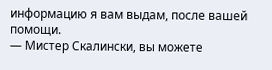информацию я вам выдам, после вашей помощи.
— Мистер Скалински, вы можете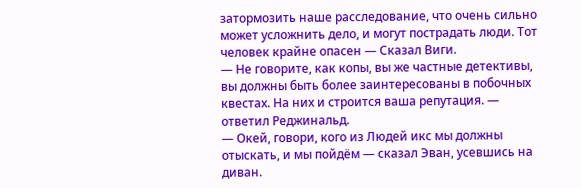затормозить наше расследование, что очень сильно может усложнить дело, и могут пострадать люди. Тот человек крайне опасен — Сказал Виги.
— Не говорите, как копы, вы же частные детективы, вы должны быть более заинтересованы в побочных квестах. На них и строится ваша репутация. — ответил Реджинальд.
— Окей, говори, кого из Людей икс мы должны отыскать, и мы пойдём — сказал Эван, усевшись на диван.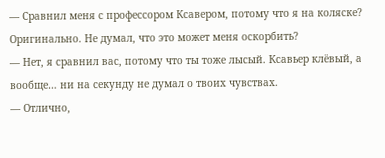— Сравнил меня с профессором Ксавером, потому что я на коляске? Оригинально. Не думал, что это может меня оскорбить?
— Нет, я сравнил вас, потому что ты тоже лысый. Ксавьер клёвый, а вообще… ни на секунду не думал о твоих чувствах.
— Отлично,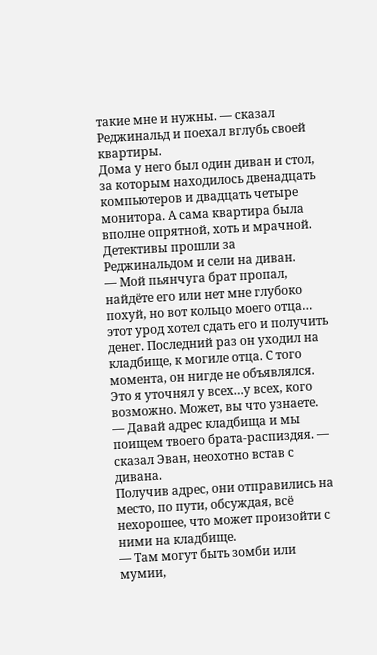такие мне и нужны. — сказал Реджинальд и поехал вглубь своей квартиры.
Дома у него был один диван и стол, за которым находилось двенадцать компьютеров и двадцать четыре монитора. А сама квартира была вполне опрятной, хоть и мрачной. Детективы прошли за Реджинальдом и сели на диван.
— Мой пьянчуга брат пропал, найдёте его или нет мне глубоко похуй, но вот кольцо моего отца… этот урод хотел сдать его и получить денег. Последний раз он уходил на кладбище, к могиле отца. С того момента, он нигде не объявлялся. Это я уточнял у всех…у всех, кого возможно. Может, вы что узнаете.
— Давай адрес кладбища и мы поищем твоего брата-распиздяя. — сказал Эван, неохотно встав с дивана.
Получив адрес, они отправились на место, по пути, обсуждая, всё нехорошее, что может произойти с ними на кладбище.
— Там могут быть зомби или мумии,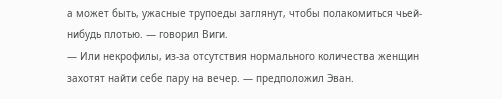а может быть, ужасные трупоеды заглянут, чтобы полакомиться чьей-нибудь плотью. — говорил Виги.
— Или некрофилы, из-за отсутствия нормального количества женщин захотят найти себе пару на вечер. — предположил Эван.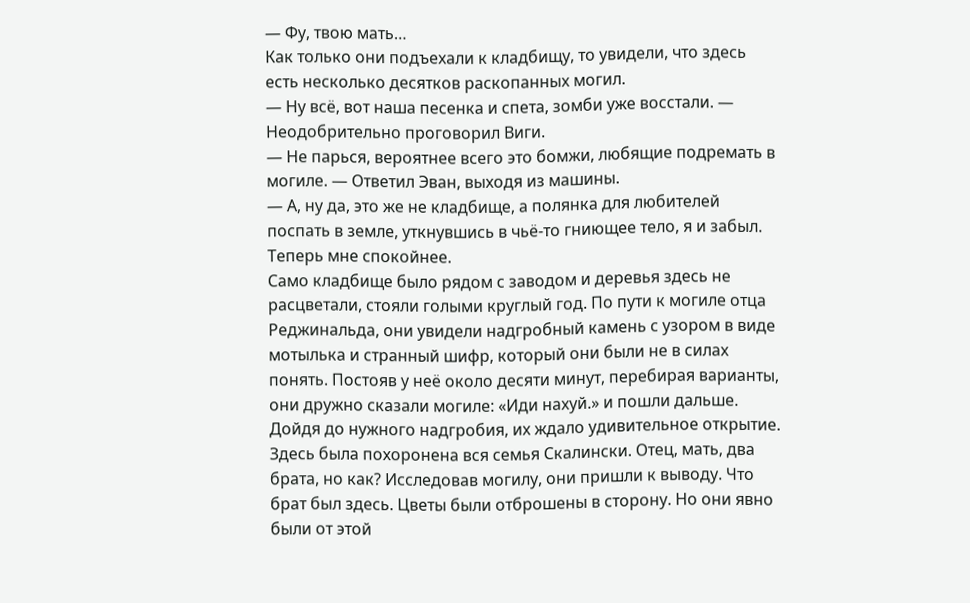— Фу, твою мать…
Как только они подъехали к кладбищу, то увидели, что здесь есть несколько десятков раскопанных могил.
— Ну всё, вот наша песенка и спета, зомби уже восстали. — Неодобрительно проговорил Виги.
— Не парься, вероятнее всего это бомжи, любящие подремать в могиле. — Ответил Эван, выходя из машины.
— А, ну да, это же не кладбище, а полянка для любителей поспать в земле, уткнувшись в чьё-то гниющее тело, я и забыл. Теперь мне спокойнее.
Само кладбище было рядом с заводом и деревья здесь не расцветали, стояли голыми круглый год. По пути к могиле отца Реджинальда, они увидели надгробный камень с узором в виде мотылька и странный шифр, который они были не в силах понять. Постояв у неё около десяти минут, перебирая варианты, они дружно сказали могиле: «Иди нахуй.» и пошли дальше. Дойдя до нужного надгробия, их ждало удивительное открытие. Здесь была похоронена вся семья Скалински. Отец, мать, два брата, но как? Исследовав могилу, они пришли к выводу. Что брат был здесь. Цветы были отброшены в сторону. Но они явно были от этой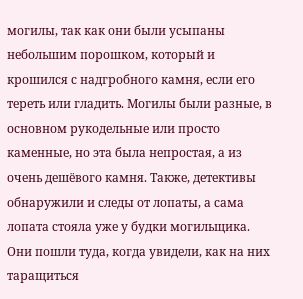могилы, так как они были усыпаны небольшим порошком, который и крошился с надгробного камня, если его тереть или гладить. Могилы были разные, в основном рукодельные или просто каменные, но эта была непростая, а из очень дешёвого камня. Также, детективы обнаружили и следы от лопаты, а сама лопата стояла уже у будки могильщика. Они пошли туда, когда увидели, как на них таращиться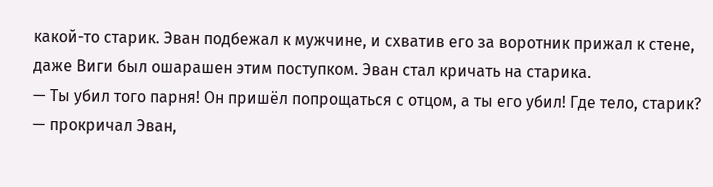какой-то старик. Эван подбежал к мужчине, и схватив его за воротник прижал к стене, даже Виги был ошарашен этим поступком. Эван стал кричать на старика.
— Ты убил того парня! Он пришёл попрощаться с отцом, а ты его убил! Где тело, старик? — прокричал Эван,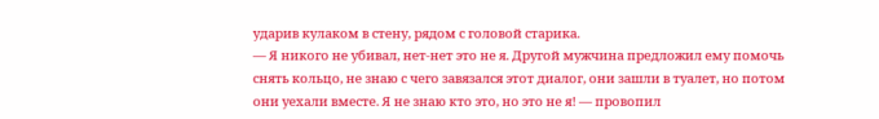ударив кулаком в стену, рядом с головой старика.
— Я никого не убивал, нет-нет это не я. Другой мужчина предложил ему помочь снять кольцо, не знаю с чего завязался этот диалог, они зашли в туалет, но потом они уехали вместе. Я не знаю кто это, но это не я! — провопил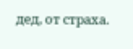дед, от страха.